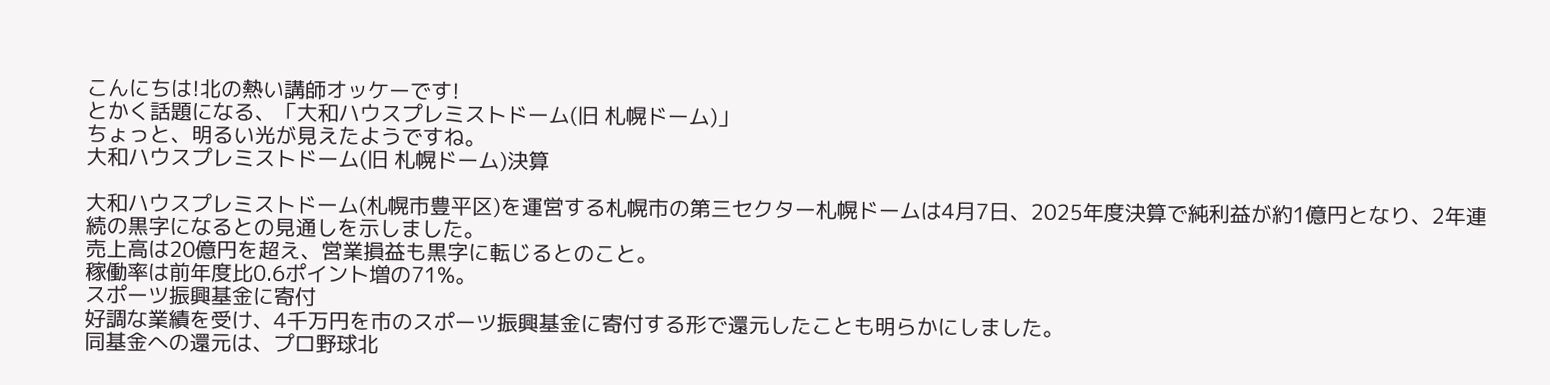こんにちは!北の熱い講師オッケーです!
とかく話題になる、「大和ハウスプレミストドーム(旧 札幌ドーム)」
ちょっと、明るい光が見えたようですね。
大和ハウスプレミストドーム(旧 札幌ドーム)決算

大和ハウスプレミストドーム(札幌市豊平区)を運営する札幌市の第三セクター札幌ドームは4月7日、2025年度決算で純利益が約1億円となり、2年連続の黒字になるとの見通しを示しました。
売上高は20億円を超え、営業損益も黒字に転じるとのこと。
稼働率は前年度比0.6ポイント増の71%。
スポーツ振興基金に寄付
好調な業績を受け、4千万円を市のスポーツ振興基金に寄付する形で還元したことも明らかにしました。
同基金への還元は、プロ野球北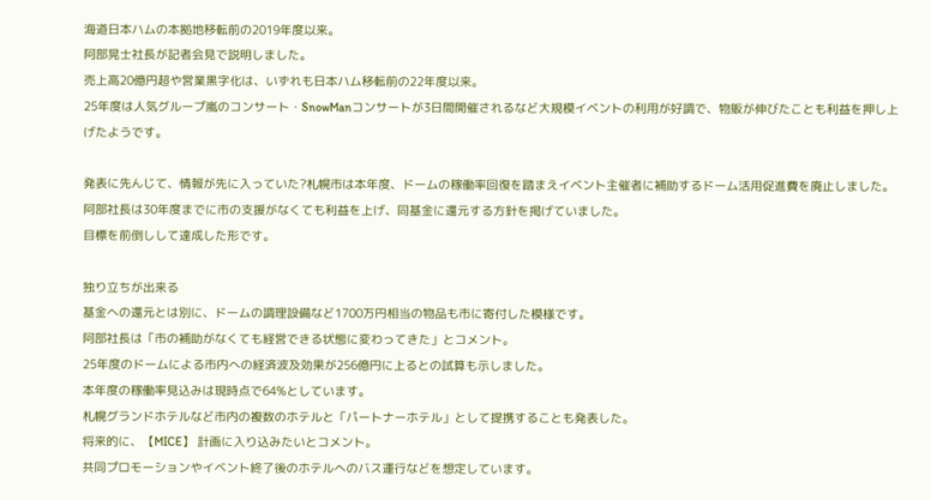海道日本ハムの本拠地移転前の2019年度以来。
阿部晃士社長が記者会見で説明しました。
売上高20億円超や営業黒字化は、いずれも日本ハム移転前の22年度以来。
25年度は人気グループ嵐のコンサート・SnowManコンサートが3日間開催されるなど大規模イベントの利用が好調で、物販が伸びたことも利益を押し上げたようです。

発表に先んじて、情報が先に入っていた?札幌市は本年度、ドームの稼働率回復を踏まえイベント主催者に補助するドーム活用促進費を廃止しました。
阿部社長は30年度までに市の支援がなくても利益を上げ、同基金に還元する方針を掲げていました。
目標を前倒しして達成した形です。

独り立ちが出来る
基金への還元とは別に、ドームの調理設備など1700万円相当の物品も市に寄付した模様です。
阿部社長は「市の補助がなくても経営できる状態に変わってきた」とコメント。
25年度のドームによる市内への経済波及効果が256億円に上るとの試算も示しました。
本年度の稼働率見込みは現時点で64%としています。
札幌グランドホテルなど市内の複数のホテルと「パートナーホテル」として提携することも発表した。
将来的に、【MICE】 計画に入り込みたいとコメント。
共同プロモーションやイベント終了後のホテルへのバス運行などを想定しています。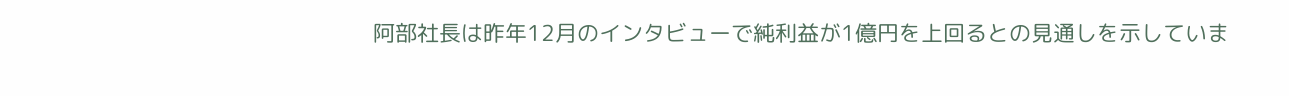阿部社長は昨年12月のインタビューで純利益が1億円を上回るとの見通しを示していま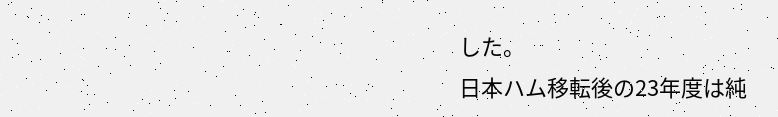した。
日本ハム移転後の23年度は純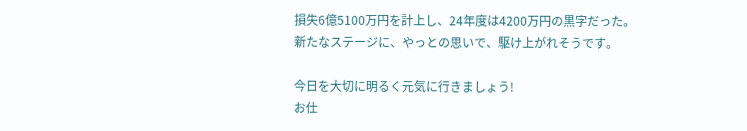損失6億5100万円を計上し、24年度は4200万円の黒字だった。
新たなステージに、やっとの思いで、駆け上がれそうです。

今日を大切に明るく元気に行きましょう!
お仕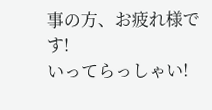事の方、お疲れ様です!
いってらっしゃい!